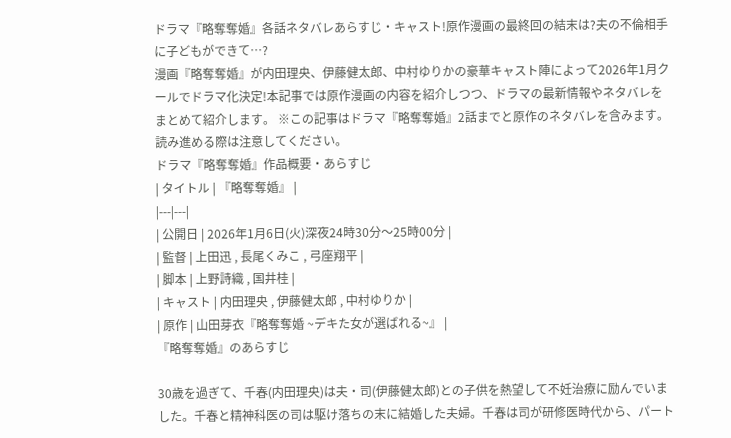ドラマ『略奪奪婚』各話ネタバレあらすじ・キャスト!原作漫画の最終回の結末は?夫の不倫相手に子どもができて…?
漫画『略奪奪婚』が内田理央、伊藤健太郎、中村ゆりかの豪華キャスト陣によって2026年1月クールでドラマ化決定!本記事では原作漫画の内容を紹介しつつ、ドラマの最新情報やネタバレをまとめて紹介します。 ※この記事はドラマ『略奪奪婚』2話までと原作のネタバレを含みます。読み進める際は注意してください。
ドラマ『略奪奪婚』作品概要・あらすじ
| タイトル | 『略奪奪婚』 |
|---|---|
| 公開日 | 2026年1月6日(火)深夜24時30分〜25時00分 |
| 監督 | 上田迅 , 長尾くみこ , 弓座翔平 |
| 脚本 | 上野詩織 , 国井桂 |
| キャスト | 内田理央 , 伊藤健太郎 , 中村ゆりか |
| 原作 | 山田芽衣『略奪奪婚 ~デキた女が選ばれる~』 |
『略奪奪婚』のあらすじ

30歳を過ぎて、千春(内田理央)は夫・司(伊藤健太郎)との子供を熱望して不妊治療に励んでいました。千春と精神科医の司は駆け落ちの末に結婚した夫婦。千春は司が研修医時代から、パート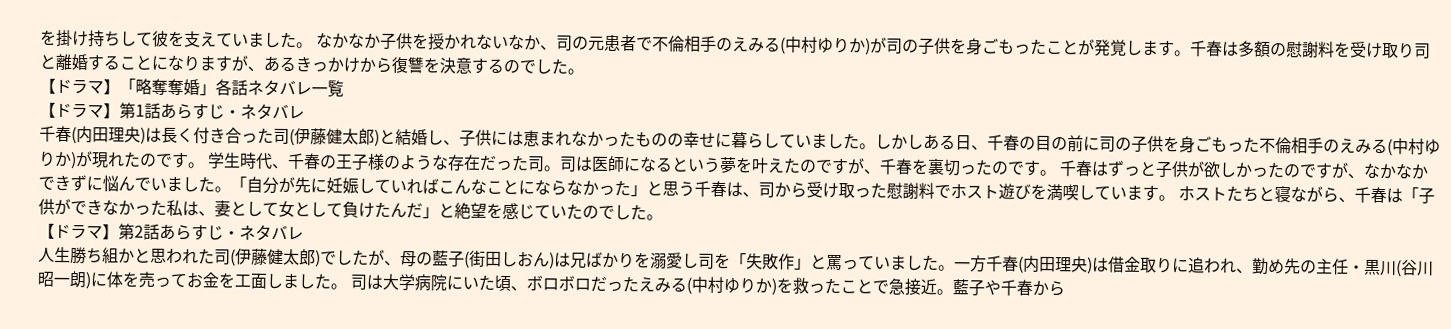を掛け持ちして彼を支えていました。 なかなか子供を授かれないなか、司の元患者で不倫相手のえみる(中村ゆりか)が司の子供を身ごもったことが発覚します。千春は多額の慰謝料を受け取り司と離婚することになりますが、あるきっかけから復讐を決意するのでした。
【ドラマ】「略奪奪婚」各話ネタバレ一覧
【ドラマ】第1話あらすじ・ネタバレ
千春(内田理央)は長く付き合った司(伊藤健太郎)と結婚し、子供には恵まれなかったものの幸せに暮らしていました。しかしある日、千春の目の前に司の子供を身ごもった不倫相手のえみる(中村ゆりか)が現れたのです。 学生時代、千春の王子様のような存在だった司。司は医師になるという夢を叶えたのですが、千春を裏切ったのです。 千春はずっと子供が欲しかったのですが、なかなかできずに悩んでいました。「自分が先に妊娠していればこんなことにならなかった」と思う千春は、司から受け取った慰謝料でホスト遊びを満喫しています。 ホストたちと寝ながら、千春は「子供ができなかった私は、妻として女として負けたんだ」と絶望を感じていたのでした。
【ドラマ】第2話あらすじ・ネタバレ
人生勝ち組かと思われた司(伊藤健太郎)でしたが、母の藍子(街田しおん)は兄ばかりを溺愛し司を「失敗作」と罵っていました。一方千春(内田理央)は借金取りに追われ、勤め先の主任・黒川(谷川昭一朗)に体を売ってお金を工面しました。 司は大学病院にいた頃、ボロボロだったえみる(中村ゆりか)を救ったことで急接近。藍子や千春から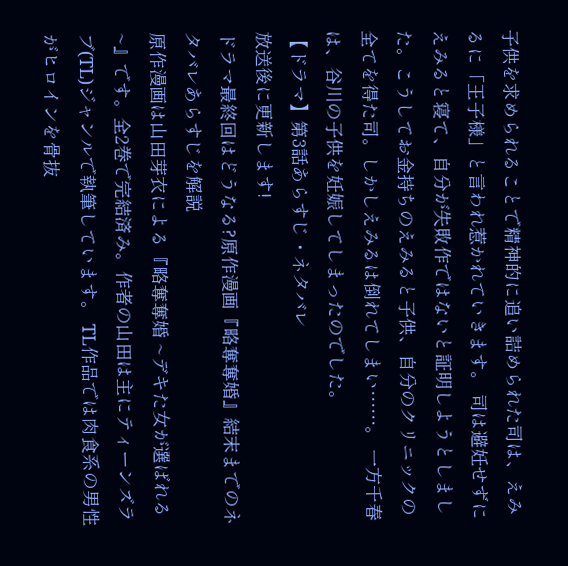子供を求められることで精神的に追い詰められた司は、えみるに「王子様」と言われ惹かれていきます。 司は避妊せずにえみると寝て、自分が失敗作ではないと証明しようとしました。こうしてお金持ちのえみると子供、自分のクリニックの全てを得た司。しかしえみるは倒れてしまい……。 一方千春は、谷川の子供を妊娠してしまったのでした。
【ドラマ】第3話あらすじ・ネタバレ
放送後に更新します!
ドラマ最終回はどうなる?原作漫画『略奪奪婚』結末までのネタバレあらすじを解説
原作漫画は山田芽衣による『略奪奪婚 ~デキた女が選ばれる~』です。全2巻で完結済み。作者の山田は主にティーンズラブ(TL)ジャンルで執筆しています。 TL作品では肉食系の男性がヒロインを骨抜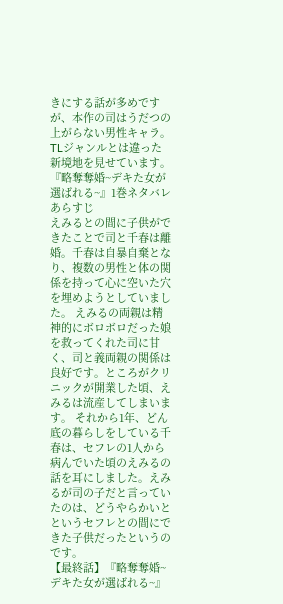きにする話が多めですが、本作の司はうだつの上がらない男性キャラ。TLジャンルとは違った新境地を見せています。
『略奪奪婚~デキた女が選ばれる~』1巻ネタバレあらすじ
えみるとの間に子供ができたことで司と千春は離婚。千春は自暴自棄となり、複数の男性と体の関係を持って心に空いた穴を埋めようとしていました。 えみるの両親は精神的にボロボロだった娘を救ってくれた司に甘く、司と義両親の関係は良好です。ところがクリニックが開業した頃、えみるは流産してしまいます。 それから1年、どん底の暮らしをしている千春は、セフレの1人から病んでいた頃のえみるの話を耳にしました。えみるが司の子だと言っていたのは、どうやらかいとというセフレとの間にできた子供だったというのです。
【最終話】『略奪奪婚~デキた女が選ばれる~』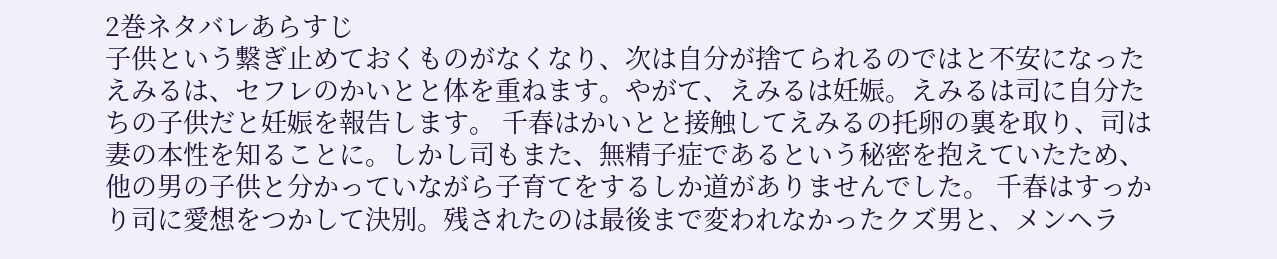2巻ネタバレあらすじ
子供という繋ぎ止めておくものがなくなり、次は自分が捨てられるのではと不安になったえみるは、セフレのかいとと体を重ねます。やがて、えみるは妊娠。えみるは司に自分たちの子供だと妊娠を報告します。 千春はかいとと接触してえみるの托卵の裏を取り、司は妻の本性を知ることに。しかし司もまた、無精子症であるという秘密を抱えていたため、他の男の子供と分かっていながら子育てをするしか道がありませんでした。 千春はすっかり司に愛想をつかして決別。残されたのは最後まで変われなかったクズ男と、メンヘラ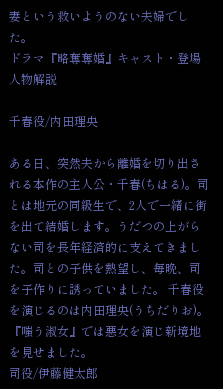妻という救いようのない夫婦でした。
ドラマ『略奪奪婚』キャスト・登場人物解説

千春役/内田理央

ある日、突然夫から離婚を切り出される本作の主人公・千春(ちはる)。司とは地元の同級生で、2人で一緒に街を出て結婚します。うだつの上がらない司を長年経済的に支えてきました。司との子供を熱望し、毎晩、司を子作りに誘っていました。 千春役を演じるのは内田理央(うちだりお)。『嗤う淑女』では悪女を演じ新境地を見せました。
司役/伊藤健太郎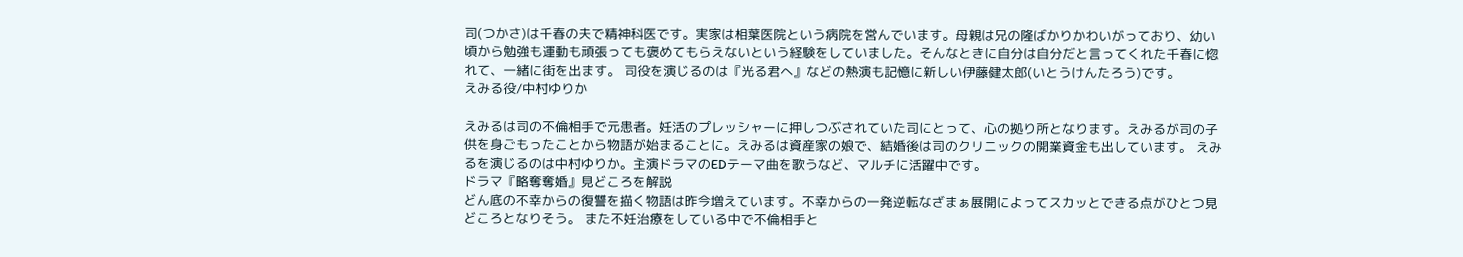司(つかさ)は千春の夫で精神科医です。実家は相葉医院という病院を営んでいます。母親は兄の隆ばかりかわいがっており、幼い頃から勉強も運動も頑張っても褒めてもらえないという経験をしていました。そんなときに自分は自分だと言ってくれた千春に惚れて、一緒に街を出ます。 司役を演じるのは『光る君へ』などの熱演も記憶に新しい伊藤健太郎(いとうけんたろう)です。
えみる役/中村ゆりか

えみるは司の不倫相手で元患者。妊活のプレッシャーに押しつぶされていた司にとって、心の拠り所となります。えみるが司の子供を身ごもったことから物語が始まることに。えみるは資産家の娘で、結婚後は司のクリニックの開業資金も出しています。 えみるを演じるのは中村ゆりか。主演ドラマのEDテーマ曲を歌うなど、マルチに活躍中です。
ドラマ『略奪奪婚』見どころを解説
どん底の不幸からの復讐を描く物語は昨今増えています。不幸からの一発逆転なざまぁ展開によってスカッとできる点がひとつ見どころとなりそう。 また不妊治療をしている中で不倫相手と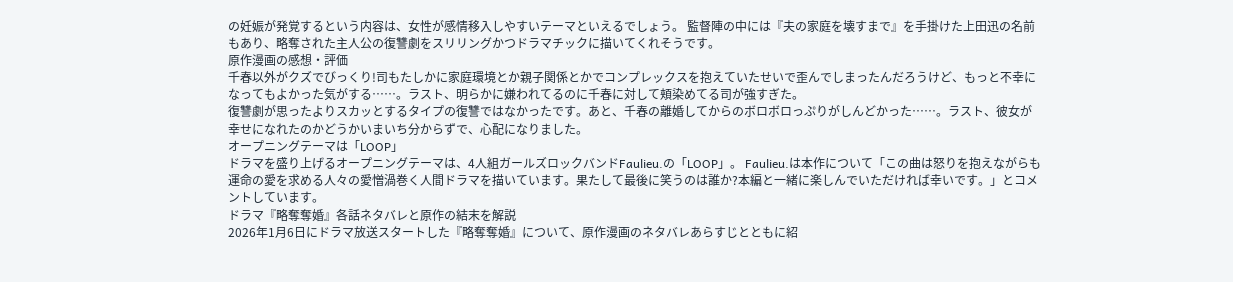の妊娠が発覚するという内容は、女性が感情移入しやすいテーマといえるでしょう。 監督陣の中には『夫の家庭を壊すまで』を手掛けた上田迅の名前もあり、略奪された主人公の復讐劇をスリリングかつドラマチックに描いてくれそうです。
原作漫画の感想・評価
千春以外がクズでびっくり!司もたしかに家庭環境とか親子関係とかでコンプレックスを抱えていたせいで歪んでしまったんだろうけど、もっと不幸になってもよかった気がする……。ラスト、明らかに嫌われてるのに千春に対して頬染めてる司が強すぎた。
復讐劇が思ったよりスカッとするタイプの復讐ではなかったです。あと、千春の離婚してからのボロボロっぷりがしんどかった……。ラスト、彼女が幸せになれたのかどうかいまいち分からずで、心配になりました。
オープニングテーマは「LOOP」
ドラマを盛り上げるオープニングテーマは、4人組ガールズロックバンドFaulieu.の「LOOP」。 Faulieu.は本作について「この曲は怒りを抱えながらも運命の愛を求める人々の愛憎渦巻く人間ドラマを描いています。果たして最後に笑うのは誰か?本編と一緒に楽しんでいただければ幸いです。」とコメントしています。
ドラマ『略奪奪婚』各話ネタバレと原作の結末を解説
2026年1月6日にドラマ放送スタートした『略奪奪婚』について、原作漫画のネタバレあらすじとともに紹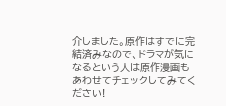介しました。原作はすでに完結済みなので、ドラマが気になるという人は原作漫画もあわせてチェックしてみてください!